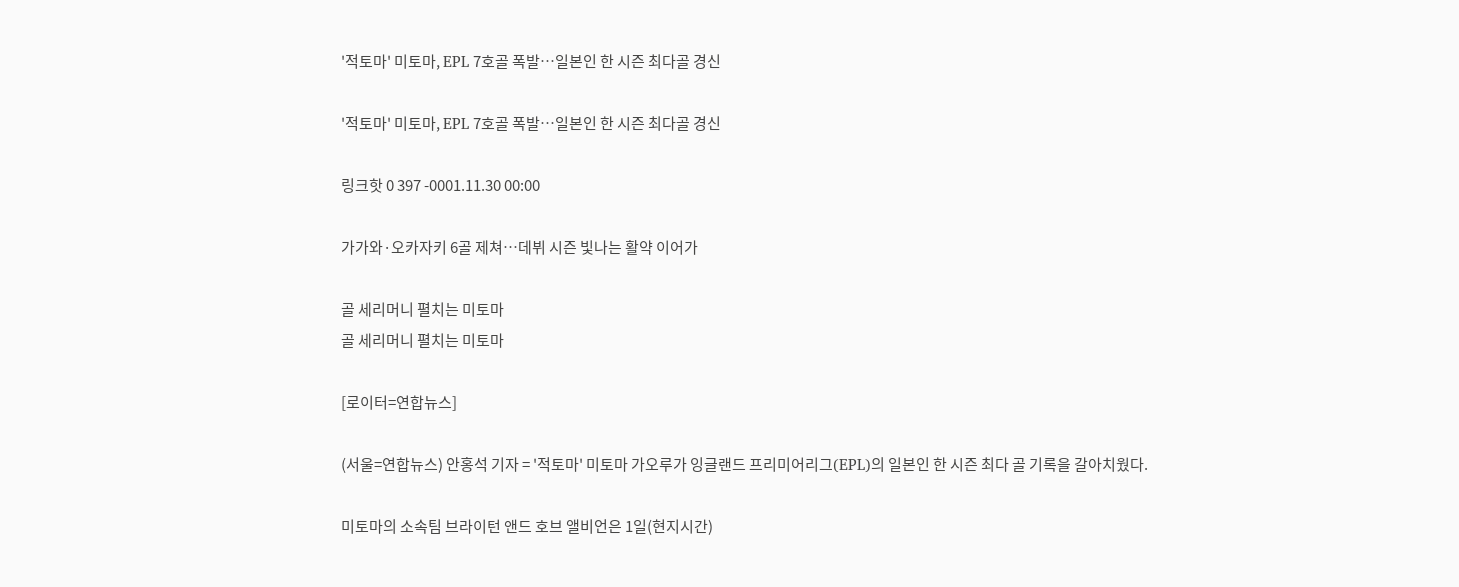'적토마' 미토마, EPL 7호골 폭발…일본인 한 시즌 최다골 경신

'적토마' 미토마, EPL 7호골 폭발…일본인 한 시즌 최다골 경신

링크핫 0 397 -0001.11.30 00:00

가가와·오카자키 6골 제쳐…데뷔 시즌 빛나는 활약 이어가

골 세리머니 펼치는 미토마
골 세리머니 펼치는 미토마

[로이터=연합뉴스]

(서울=연합뉴스) 안홍석 기자 = '적토마' 미토마 가오루가 잉글랜드 프리미어리그(EPL)의 일본인 한 시즌 최다 골 기록을 갈아치웠다.

미토마의 소속팀 브라이턴 앤드 호브 앨비언은 1일(현지시간)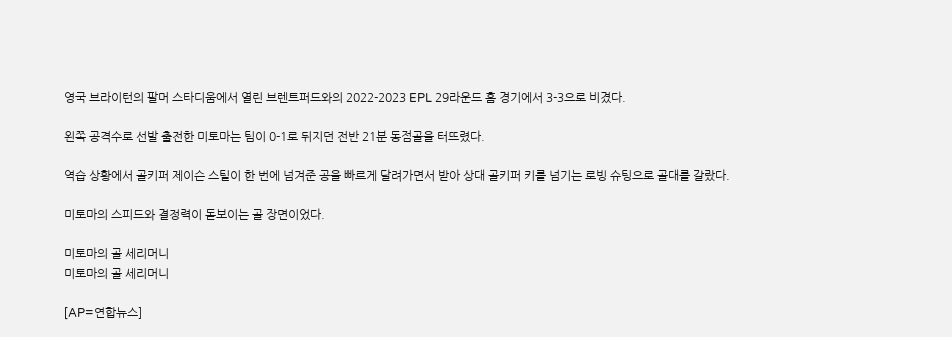영국 브라이턴의 팔머 스타디움에서 열린 브렌트퍼드와의 2022-2023 EPL 29라운드 홈 경기에서 3-3으로 비겼다.

왼쪽 공격수로 선발 출전한 미토마는 팀이 0-1로 뒤지던 전반 21분 동점골을 터뜨렸다.

역습 상황에서 골키퍼 제이슨 스틸이 한 번에 넘겨준 공을 빠르게 달려가면서 받아 상대 골키퍼 키를 넘기는 로빙 슈팅으로 골대를 갈랐다.

미토마의 스피드와 결정력이 돋보이는 골 장면이었다.

미토마의 골 세리머니
미토마의 골 세리머니

[AP=연합뉴스]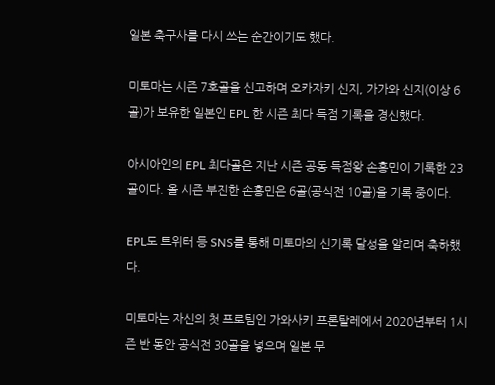일본 축구사를 다시 쓰는 순간이기도 했다.

미토마는 시즌 7호골을 신고하며 오카자키 신지, 가가와 신지(이상 6골)가 보유한 일본인 EPL 한 시즌 최다 득점 기록을 경신했다.

아시아인의 EPL 최다골은 지난 시즌 공동 득점왕 손흥민이 기록한 23골이다. 올 시즌 부진한 손흥민은 6골(공식전 10골)을 기록 중이다.

EPL도 트위터 등 SNS를 통해 미토마의 신기록 달성을 알리며 축하했다.

미토마는 자신의 첫 프로팀인 가와사키 프론탈레에서 2020년부터 1시즌 반 동안 공식전 30골을 넣으며 일본 무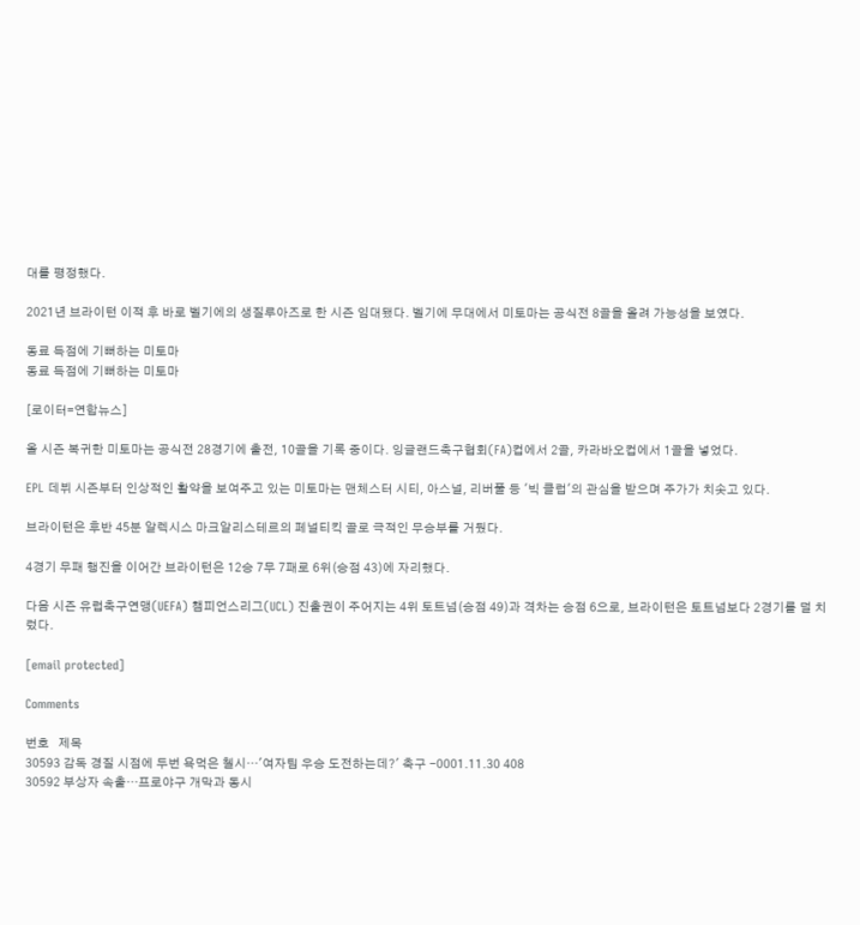대를 평정했다.

2021년 브라이턴 이적 후 바로 벨기에의 생질루아즈로 한 시즌 임대됐다. 벨기에 무대에서 미토마는 공식전 8골을 올려 가능성을 보였다.

동료 득점에 기뻐하는 미토마
동료 득점에 기뻐하는 미토마

[로이터=연합뉴스]

올 시즌 복귀한 미토마는 공식전 28경기에 출전, 10골을 기록 중이다. 잉글랜드축구협회(FA)컵에서 2골, 카라바오컵에서 1골을 넣었다.

EPL 데뷔 시즌부터 인상적인 활약을 보여주고 있는 미토마는 맨체스터 시티, 아스널, 리버풀 등 '빅 클럽'의 관심을 받으며 주가가 치솟고 있다.

브라이턴은 후반 45분 알렉시스 마크알리스테르의 페널티킥 골로 극적인 무승부를 거뒀다.

4경기 무패 행진을 이어간 브라이턴은 12승 7무 7패로 6위(승점 43)에 자리했다.

다음 시즌 유럽축구연맹(UEFA) 챔피언스리그(UCL) 진출권이 주어지는 4위 토트넘(승점 49)과 격차는 승점 6으로, 브라이턴은 토트넘보다 2경기를 덜 치렀다.

[email protected]

Comments

번호   제목
30593 감독 경질 시점에 두번 욕먹은 첼시…'여자팀 우승 도전하는데?' 축구 -0001.11.30 408
30592 부상자 속출…프로야구 개막과 동시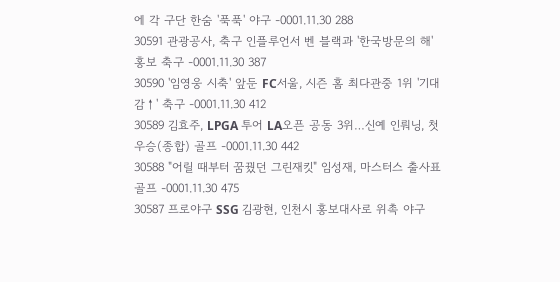에 각 구단 한숨 '푹푹' 야구 -0001.11.30 288
30591 관광공사, 축구 인플루언서 벤 블랙과 '한국방문의 해' 홍보 축구 -0001.11.30 387
30590 '임영웅 시축' 앞둔 FC서울, 시즌 홈 최다관중 1위 '기대감↑' 축구 -0001.11.30 412
30589 김효주, LPGA 투어 LA오픈 공동 3위…신예 인뤄닝, 첫 우승(종합) 골프 -0001.11.30 442
30588 "어릴 때부터 꿈꿨던 그린재킷" 임성재, 마스터스 출사표 골프 -0001.11.30 475
30587 프로야구 SSG 김광현, 인천시 홍보대사로 위촉 야구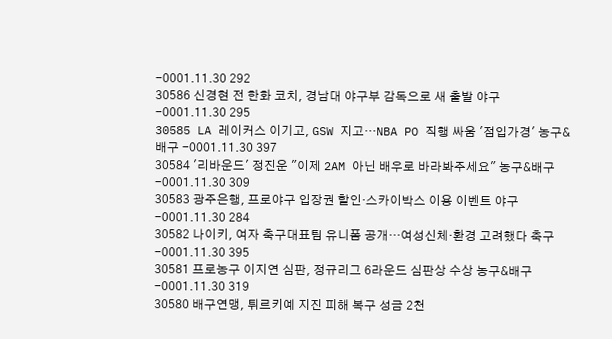-0001.11.30 292
30586 신경현 전 한화 코치, 경남대 야구부 감독으로 새 출발 야구 -0001.11.30 295
30585 LA 레이커스 이기고, GSW 지고…NBA PO 직행 싸움 '점입가경' 농구&배구 -0001.11.30 397
30584 '리바운드' 정진운 "이제 2AM 아닌 배우로 바라봐주세요" 농구&배구 -0001.11.30 309
30583 광주은행, 프로야구 입장권 할인·스카이박스 이용 이벤트 야구 -0001.11.30 284
30582 나이키, 여자 축구대표팀 유니폼 공개…여성신체·환경 고려했다 축구 -0001.11.30 395
30581 프로농구 이지연 심판, 정규리그 6라운드 심판상 수상 농구&배구 -0001.11.30 319
30580 배구연맹, 튀르키예 지진 피해 복구 성금 2천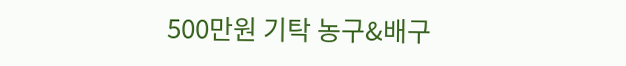500만원 기탁 농구&배구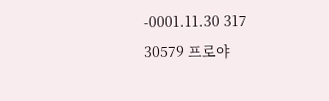-0001.11.30 317
30579 프로야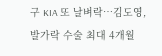구 KIA 또 날벼락…김도영, 발가락 수술 최대 4개월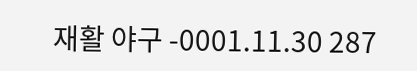재활 야구 -0001.11.30 287